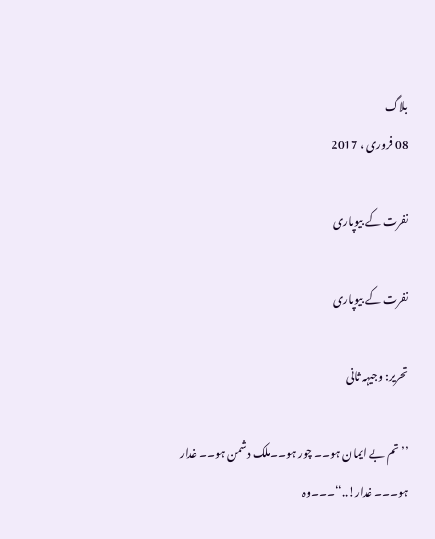بلاگ
08 فروری ، 2017

نفرت کے بیوپاری

نفرت کے بیوپاری

تحریر: وجیہہ ثانی

’’تم بے ایمان ہو۔۔ چور ہو۔۔ملک دشمن ہو۔۔ غدار ہو۔۔۔ غدار!..‘‘۔۔۔وہ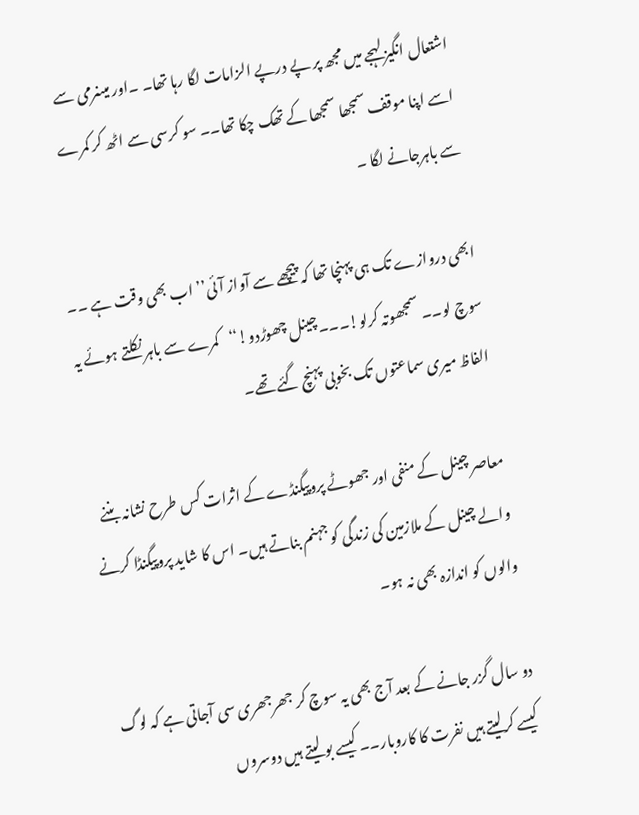اشتعال انگیز لہجے میں مجھ پر پے درپے الزامات لگا رہا تھا۔ ۔اور میںنرمی سے اسے اپنا موقف سمجھا سمجھا کے تھک چکا تھا۔۔ سو کرسی سے اٹھ کر کمرے سے باہرجانے لگا ۔

ابھی دروازے تک ہی پہنچا تھا کہ پیچھے سے آواز آئی’’ اب بھی وقت ہے ۔۔ سوچ لو۔۔ سمجھوتہ کرلو!۔۔۔چینل چھوڑدو!‘‘کمرے سے باہر نکلتے ہوئے یہ الفاظ میری سماعتوں تک بخوبی پہنچ گئے تھے۔

معاصر چینل کے منفی اور جھوٹے پروپیگنڈے کے اثرات کس طرح نشانہ بننے والے چینل کے ملازمین کی زندگی کو جہنم بناتے ہیں۔ اس کا شاید پروپیگنڈا کرنے والوں کو اندازہ بھی نہ ہو۔

دو سال گزر جانے کے بعد آج بھی یہ سوچ کر جھرجھری سی آجاتی ہے کہ لوگ کیسے کرلیتے ہیں نفرت کا کاروبار۔۔ کیسے بو لیتے ہیں دوسروں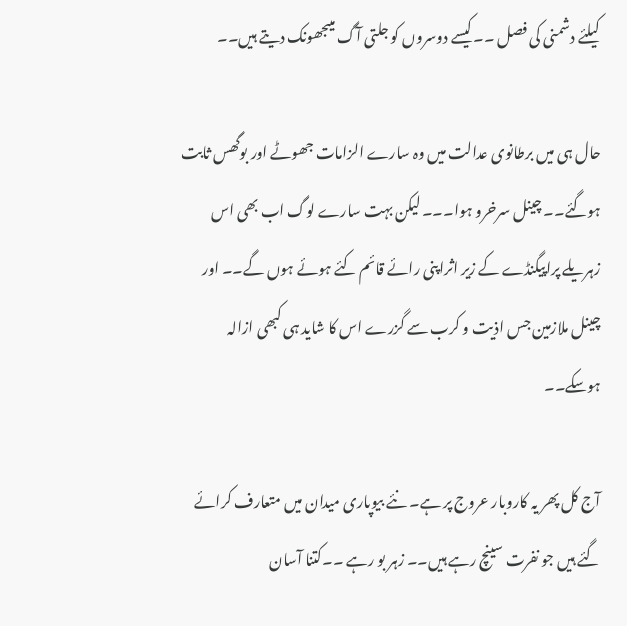کیلئے دشمنی کی فصل ۔۔کیسے دوسروں کو جلتی آگ میںجھونک دیتے ہیں۔۔

حال ہی میں برطانوی عدالت میں وہ سارے الزامات جھوٹے اور بوگھس ثابت ہوگئے۔۔ چینل سرخرو ہوا۔۔۔ لیکن بہت سارے لوگ اب بھی اس زہریلے پراپیگنڈے کے زیر اثراپنی رائے قائم کئے ہوئے ہوں گے۔۔ اور چینل ملازمین جس اذیت و کرب سے گزرے اس کا شاید ہی کبھی ازالہ ہوسکے۔۔

آج کل پھر یہ کاروبار عروج پر ہے۔ نئے بیوپاری میدان میں متعارف کرائے گئے ہیں جو نفرت سینچ رہے ہیں۔۔ زہر بو رہے ۔۔کتنا آسان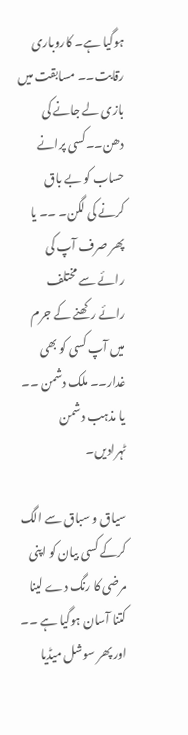ہوگیا ہے۔ کاروباری رقابت۔۔ مسابقت میں بازی لے جانے کی دھن۔۔کسی پرانے حساب کو بے باق کرنے کی لگن۔ ۔۔ یا پھر صرف آپ کی رائے سے مختلف رائے رکھنے کے جرم میں آپ کسی کو بھی غدار۔۔ ملک دشمن ۔۔ یا مذہب دشمن ٹہرادیں۔

سیاق و سباق سے الگ کرکے کسی بیان کو اپنی مرضی کا رنگ دے لینا کتنا آسان ہوگیا ہے ۔۔ اور پھر سوشل میڈیا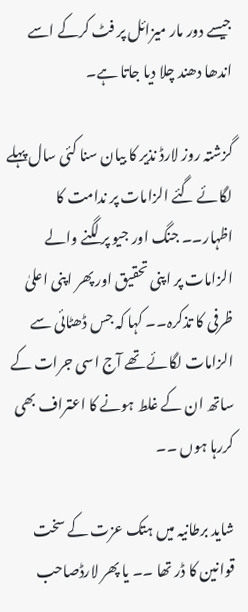جیسے دور مار میزائل پر فٹ کرکے اسے اندھا دھند چلا دیا جاتا ہے۔

گزشتہ روز لارڈ نذیر کا بیان سنا کئی سال پہلے لگائے گئے الزامات پر ندامت کا اظہار۔۔ جنگ اور جیو پر لگنے والے الزامات پر اپنی تحقیق اور پھر اپنی اعلیٰ ظرفی کا تذکرہ۔۔ کہا کہ جس ڈھٹائی سے الزامات لگائے تھے آج اسی جرات کے ساتھ ان کے غلط ہونے کا اعتراف بھی کررہا ہوں ۔۔

شاید برطانیہ میں ہتک عزت کے سخت قوانین کا ڈر تھا ۔۔ یا پھر لارڈصاحب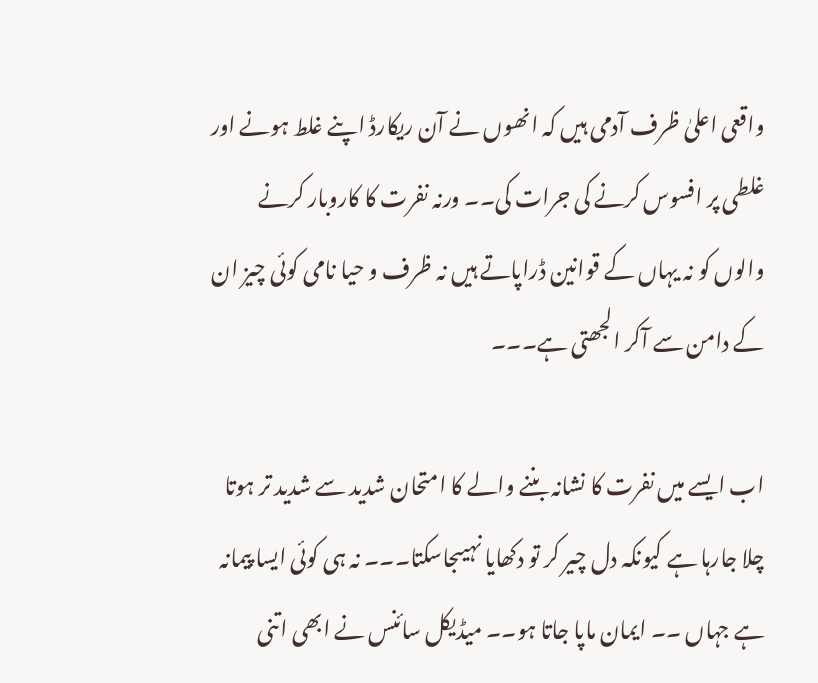واقعی اعلیٰ ظرف آدمی ہیں کہ انھوں نے آن ریکارڈ اپنے غلط ہونے اور غلطی پر افسوس کرنے کی جرات کی۔۔ ورنہ نفرت کا کاروبار کرنے والوں کو نہ یہاں کے قوانین ڈراپاتے ہیں نہ ظرف و حیا نامی کوئی چیز ان کے دامن سے آکر الجھتی ہے۔۔۔

اب ایسے میں نفرت کا نشانہ بننے والے کا امتحان شدید سے شدید تر ہوتا چلا جارہا ہے کیونکہ دل چیر کر تو دکھایا نہیںجاسکتا۔۔۔ نہ ہی کوئی ایسا پیمانہ ہے جہاں ۔۔ ایمان ماپا جاتا ہو۔۔ میڈیکل سائنس نے ابھی اتنی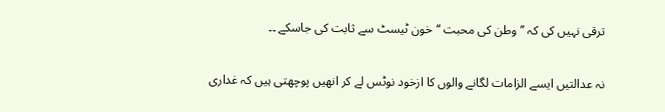ترقی نہیں کی کہ ’’وطن کی محبت ‘‘خون ٹیسٹ سے ثابت کی جاسکے ۔۔

نہ عدالتیں ایسے الزامات لگانے والوں کا ازخود نوٹس لے کر انھیں پوچھتی ہیں کہ غداری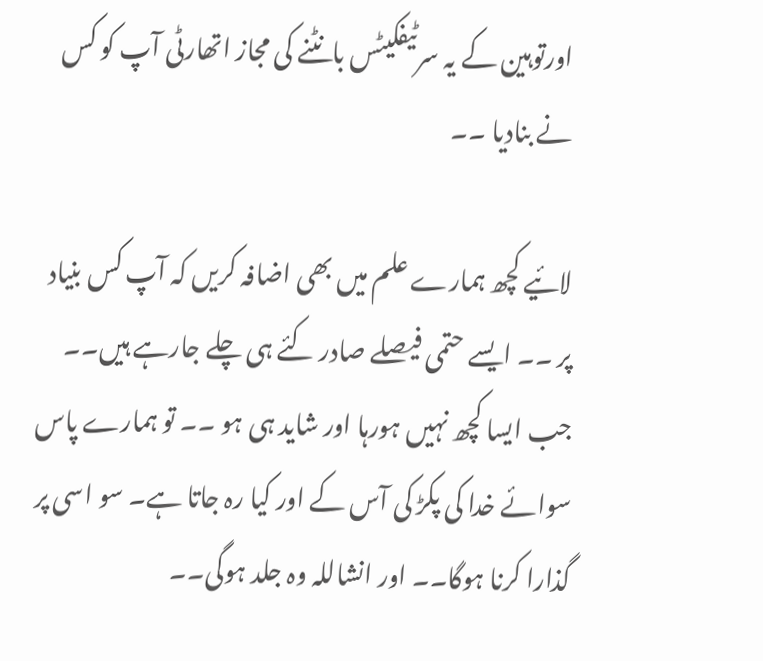اورتوہین کے یہ سرٹیفکیٹس بانٹنے کی مجاز اتھارٹی آپ کو کس نے بنادیا ۔۔

لائیے کچھ ہمارے علم میں بھی اضافہ کریں کہ آپ کس بنیاد پر ۔۔ ایسے حتمی فیصلے صادر کئے ہی چلے جارہے ہیں۔۔ جب ایسا کچھ نہیں ہورہا اور شاید ہی ہو ۔۔ تو ہمارے پاس سوائے خدا کی پکڑ کی آس کے اور کیا رہ جاتا ہے۔ سو اسی پر گذارا کرنا ہوگا۔۔ اور انشاللہ وہ جلد ہوگی۔۔